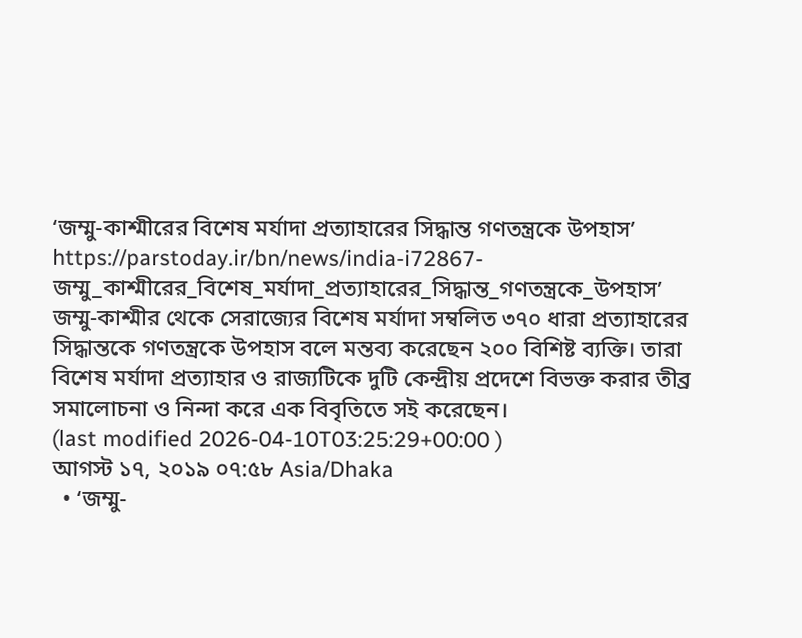‘জম্মু-কাশ্মীরের বিশেষ মর্যাদা প্রত্যাহারের সিদ্ধান্ত গণতন্ত্রকে উপহাস’
https://parstoday.ir/bn/news/india-i72867-জম্মু_কাশ্মীরের_বিশেষ_মর্যাদা_প্রত্যাহারের_সিদ্ধান্ত_গণতন্ত্রকে_উপহাস’
জম্মু-কাশ্মীর থেকে সেরাজ্যের বিশেষ মর্যাদা সম্বলিত ৩৭০ ধারা প্রত্যাহারের সিদ্ধান্তকে গণতন্ত্রকে উপহাস বলে মন্তব্য করেছেন ২০০ বিশিষ্ট ব্যক্তি। তারা বিশেষ মর্যাদা প্রত্যাহার ও রাজ্যটিকে দুটি কেন্দ্রীয় প্রদেশে বিভক্ত করার তীব্র সমালোচনা ও নিন্দা করে এক বিবৃতিতে সই করেছেন।
(last modified 2026-04-10T03:25:29+00:00 )
আগস্ট ১৭, ২০১৯ ০৭:৫৮ Asia/Dhaka
  • ‘জম্মু-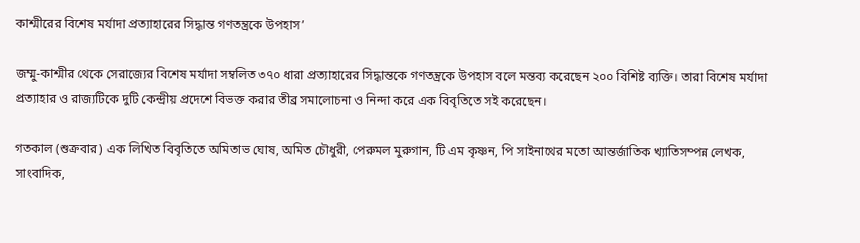কাশ্মীরের বিশেষ মর্যাদা প্রত্যাহারের সিদ্ধান্ত গণতন্ত্রকে উপহাস’

জম্মু-কাশ্মীর থেকে সেরাজ্যের বিশেষ মর্যাদা সম্বলিত ৩৭০ ধারা প্রত্যাহারের সিদ্ধান্তকে গণতন্ত্রকে উপহাস বলে মন্তব্য করেছেন ২০০ বিশিষ্ট ব্যক্তি। তারা বিশেষ মর্যাদা প্রত্যাহার ও রাজ্যটিকে দুটি কেন্দ্রীয় প্রদেশে বিভক্ত করার তীব্র সমালোচনা ও নিন্দা করে এক বিবৃতিতে সই করেছেন।

গতকাল (শুক্রবার) এক লিখিত বিবৃতিতে অমিতাভ ঘোষ, অমিত চৌধুরী, পেরুমল মুরুগান, টি এম কৃষ্ণন, পি সাইনাথের মতো আন্তর্জাতিক খ্যাতিসম্পন্ন লেখক, সাংবাদিক,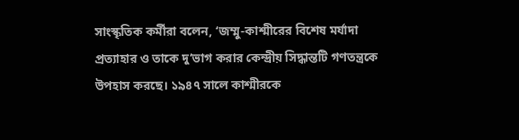সাংস্কৃতিক কর্মীরা বলেন, ‘জম্মু-কাশ্মীরের বিশেষ মর্যাদা প্রত্যাহার ও তাকে দু’ভাগ করার কেন্দ্রীয় সিদ্ধান্তটি গণতন্ত্রকে উপহাস করছে। ১৯৪৭ সালে কাশ্মীরকে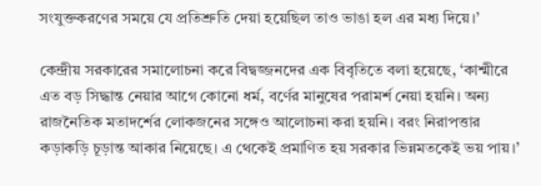সংযুক্তকরণের সময়ে যে প্রতিশ্রুতি দেয়া হয়েছিল তাও ভাঙা হল এর মধ্য দিয়ে।’

কেন্দ্রীয় সরকারের সমালোচনা করে বিদ্বজ্জনদের এক বিবৃতিতে বলা হয়েছে, ‘কাশ্মীরে এত বড় সিদ্ধান্ত নেয়ার আগে কোনো ধর্ম, বর্ণের মানুষের পরামর্শ নেয়া হয়নি। অন্য রাজনৈতিক মতাদর্শের লোকজনের সঙ্গেও আলোচনা করা হয়নি। বরং নিরাপত্তার কড়াকড়ি চূড়ান্ত আকার নিয়েছে। এ থেকেই প্রমাণিত হয় সরকার ভিন্নমতকেই ভয় পায়।’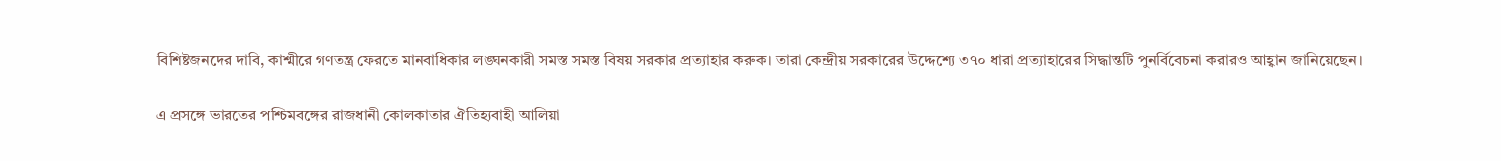বিশিষ্টজনদের দাবি, কাশ্মীরে গণতন্ত্র ফেরতে মানবাধিকার লঙ্ঘনকারী সমস্ত সমস্ত বিষয় সরকার প্রত্যাহার করুক। তারা কেন্দ্রীয় সরকারের উদ্দেশ্যে ৩৭০ ধারা প্রত্যাহারের সিদ্ধান্তটি পুনর্বিবেচনা করারও আহ্বান জানিয়েছেন।

এ প্রসঙ্গে ভারতের পশ্চিমবঙ্গের রাজধানী কোলকাতার ঐতিহ্যবাহী আলিয়া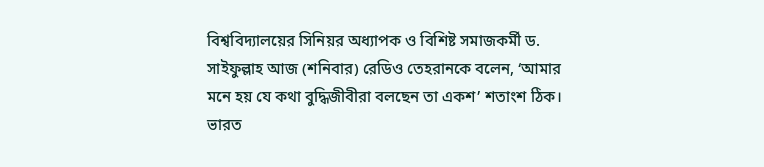বিশ্ববিদ্যালয়ের সিনিয়র অধ্যাপক ও বিশিষ্ট সমাজকর্মী ড. সাইফুল্লাহ আজ (শনিবার) রেডিও তেহরানকে বলেন, ‘আমার মনে হয় যে কথা বুদ্ধিজীবীরা বলছেন তা একশ’ শতাংশ ঠিক। ভারত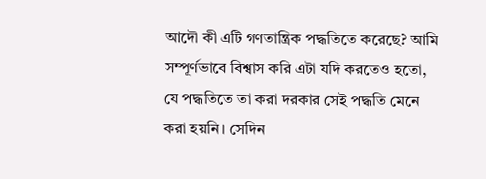আদৌ কী এটি গণতান্ত্রিক পদ্ধতিতে করেছে? আমি সম্পূর্ণভাবে বিশ্বাস করি এটা যদি করতেও হতো, যে পদ্ধতিতে তা করা দরকার সেই পদ্ধতি মেনে করা হয়নি। সেদিন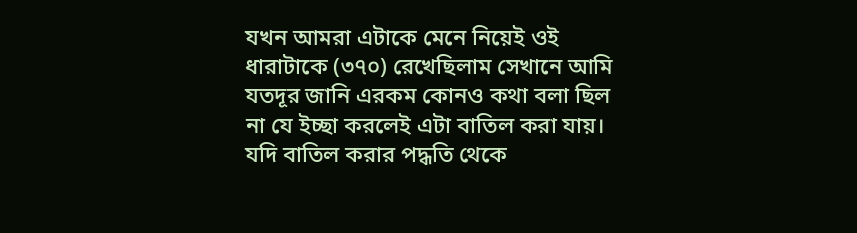যখন আমরা এটাকে মেনে নিয়েই ওই ধারাটাকে (৩৭০) রেখেছিলাম সেখানে আমি যতদূর জানি এরকম কোনও কথা বলা ছিল না যে ইচ্ছা করলেই এটা বাতিল করা যায়। যদি বাতিল করার পদ্ধতি থেকে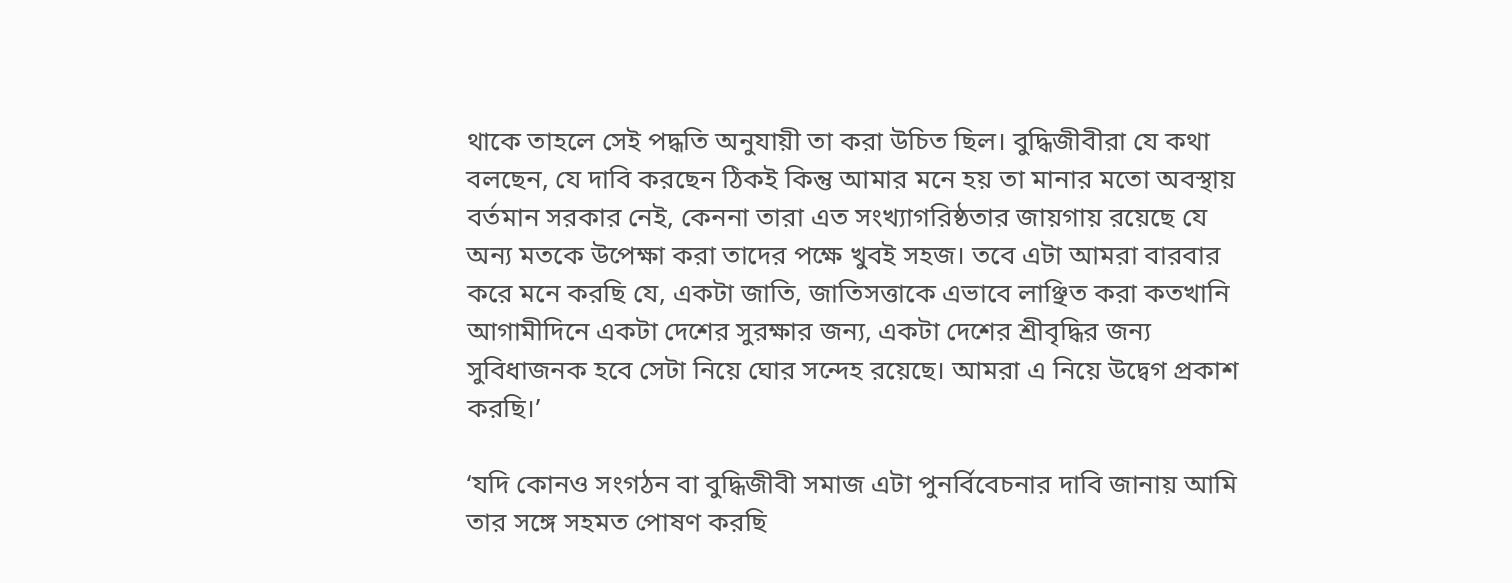থাকে তাহলে সেই পদ্ধতি অনুযায়ী তা করা উচিত ছিল। বুদ্ধিজীবীরা যে কথা বলছেন, যে দাবি করছেন ঠিকই কিন্তু আমার মনে হয় তা মানার মতো অবস্থায় বর্তমান সরকার নেই, কেননা তারা এত সংখ্যাগরিষ্ঠতার জায়গায় রয়েছে যে অন্য মতকে উপেক্ষা করা তাদের পক্ষে খুবই সহজ। তবে এটা আমরা বারবার করে মনে করছি যে, একটা জাতি, জাতিসত্তাকে এভাবে লাঞ্ছিত করা কতখানি আগামীদিনে একটা দেশের সুরক্ষার জন্য, একটা দেশের শ্রীবৃদ্ধির জন্য সুবিধাজনক হবে সেটা নিয়ে ঘোর সন্দেহ রয়েছে। আমরা এ নিয়ে উদ্বেগ প্রকাশ করছি।’

‘যদি কোনও সংগঠন বা বুদ্ধিজীবী সমাজ এটা পুনর্বিবেচনার দাবি জানায় আমি তার সঙ্গে সহমত পোষণ করছি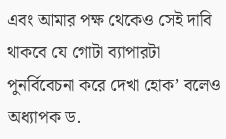এবং আমার পক্ষ থেকেও সেই দাবি থাকবে যে গোটা ব্যাপারটা পুনর্বিবেচনা করে দেখা হোক’ বলেও অধ্যাপক ড.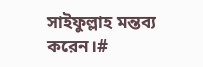সাইফুল্লাহ মন্তব্য করেন।#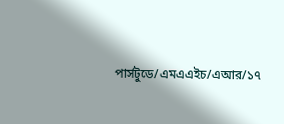পার্সটুডে/এমএএইচ/এআর/১৭